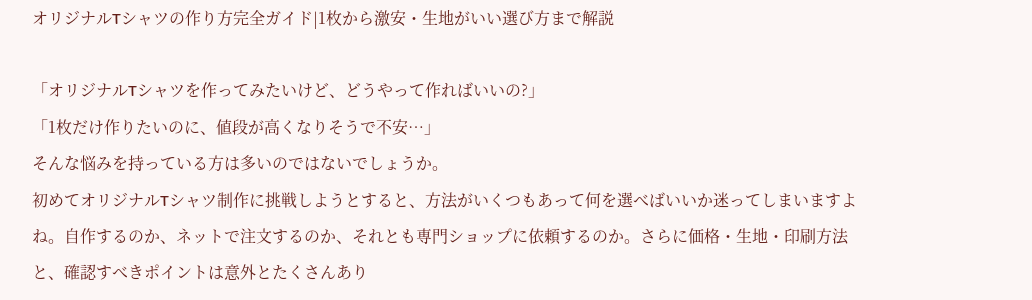オリジナルTシャツの作り方完全ガイド|1枚から激安・生地がいい選び方まで解説

「オリジナルTシャツを作ってみたいけど、どうやって作ればいいの?」
「1枚だけ作りたいのに、値段が高くなりそうで不安…」
そんな悩みを持っている方は多いのではないでしょうか。
初めてオリジナルTシャツ制作に挑戦しようとすると、方法がいくつもあって何を選べばいいか迷ってしまいますよね。自作するのか、ネットで注文するのか、それとも専門ショップに依頼するのか。さらに価格・生地・印刷方法と、確認すべきポイントは意外とたくさんあり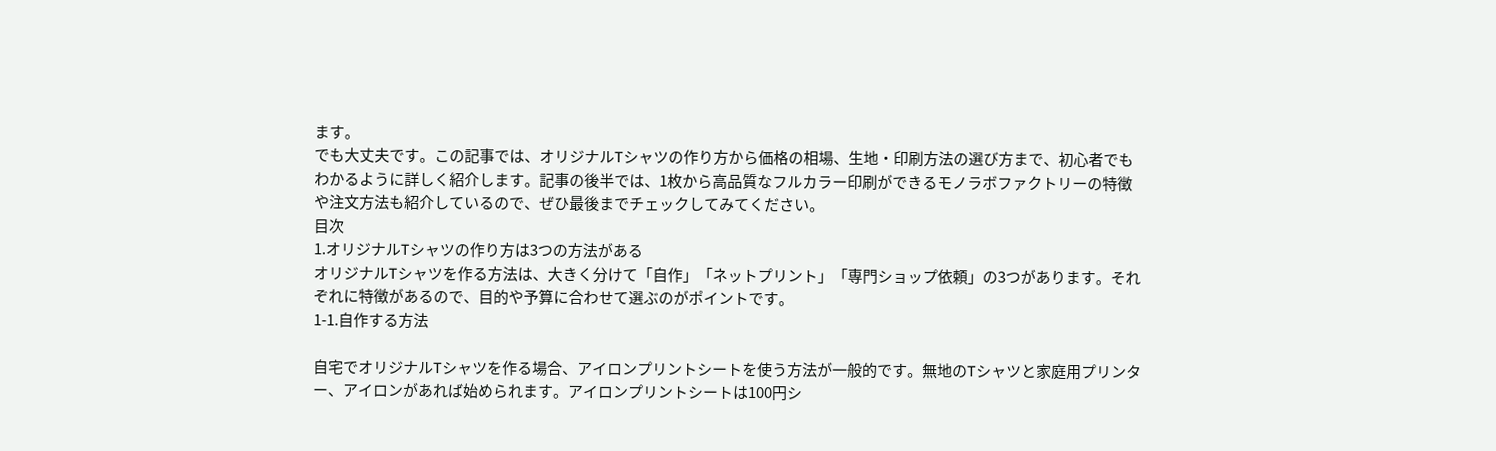ます。
でも大丈夫です。この記事では、オリジナルTシャツの作り方から価格の相場、生地・印刷方法の選び方まで、初心者でもわかるように詳しく紹介します。記事の後半では、1枚から高品質なフルカラー印刷ができるモノラボファクトリーの特徴や注文方法も紹介しているので、ぜひ最後までチェックしてみてください。
目次
1.オリジナルTシャツの作り方は3つの方法がある
オリジナルTシャツを作る方法は、大きく分けて「自作」「ネットプリント」「専門ショップ依頼」の3つがあります。それぞれに特徴があるので、目的や予算に合わせて選ぶのがポイントです。
1-1.自作する方法

自宅でオリジナルTシャツを作る場合、アイロンプリントシートを使う方法が一般的です。無地のTシャツと家庭用プリンター、アイロンがあれば始められます。アイロンプリントシートは100円シ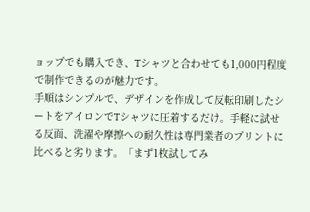ョップでも購入でき、Tシャツと合わせても1,000円程度で制作できるのが魅力です。
手順はシンプルで、デザインを作成して反転印刷したシートをアイロンでTシャツに圧着するだけ。手軽に試せる反面、洗濯や摩擦への耐久性は専門業者のプリントに比べると劣ります。「まず1枚試してみ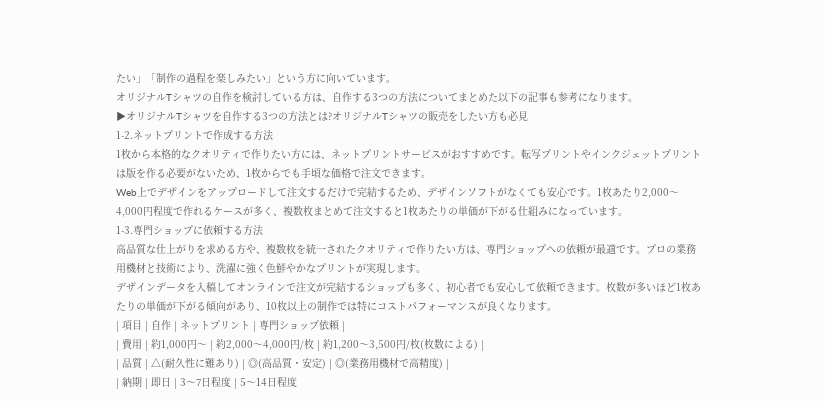たい」「制作の過程を楽しみたい」という方に向いています。
オリジナルTシャツの自作を検討している方は、自作する3つの方法についてまとめた以下の記事も参考になります。
▶オリジナルTシャツを自作する3つの方法とは?オリジナルTシャツの販売をしたい方も必見
1-2.ネットプリントで作成する方法
1枚から本格的なクオリティで作りたい方には、ネットプリントサービスがおすすめです。転写プリントやインクジェットプリントは版を作る必要がないため、1枚からでも手頃な価格で注文できます。
Web上でデザインをアップロードして注文するだけで完結するため、デザインソフトがなくても安心です。1枚あたり2,000〜4,000円程度で作れるケースが多く、複数枚まとめて注文すると1枚あたりの単価が下がる仕組みになっています。
1-3.専門ショップに依頼する方法
高品質な仕上がりを求める方や、複数枚を統一されたクオリティで作りたい方は、専門ショップへの依頼が最適です。プロの業務用機材と技術により、洗濯に強く色鮮やかなプリントが実現します。
デザインデータを入稿してオンラインで注文が完結するショップも多く、初心者でも安心して依頼できます。枚数が多いほど1枚あたりの単価が下がる傾向があり、10枚以上の制作では特にコストパフォーマンスが良くなります。
| 項目 | 自作 | ネットプリント | 専門ショップ依頼 |
| 費用 | 約1,000円〜 | 約2,000〜4,000円/枚 | 約1,200〜3,500円/枚(枚数による) |
| 品質 | △(耐久性に難あり) | ◎(高品質・安定) | ◎(業務用機材で高精度) |
| 納期 | 即日 | 3〜7日程度 | 5〜14日程度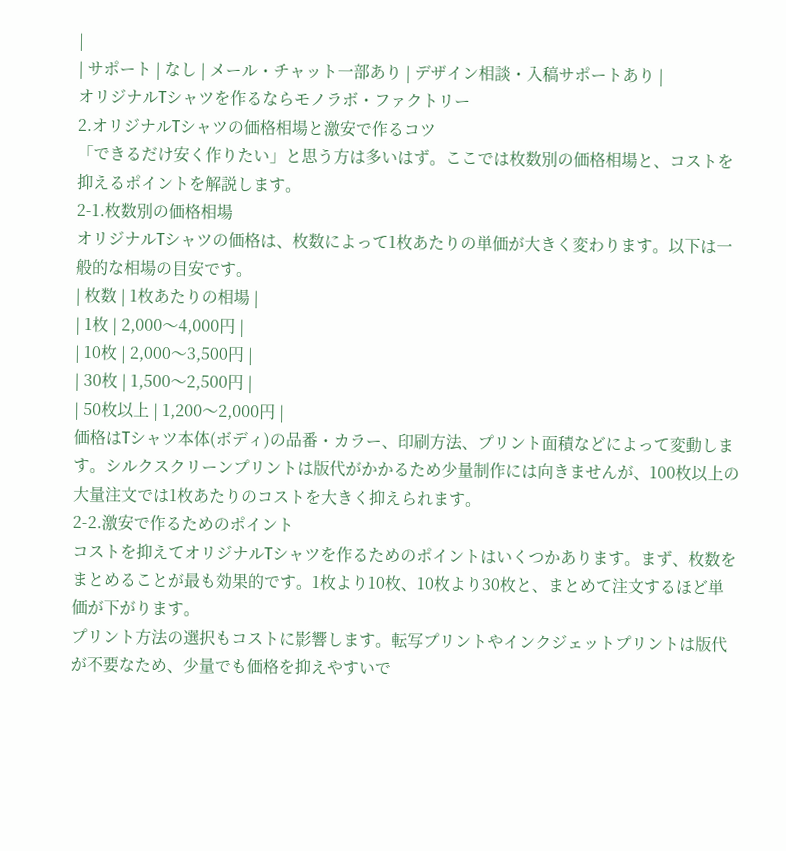|
| サポート | なし | メール・チャット一部あり | デザイン相談・入稿サポートあり |
オリジナルTシャツを作るならモノラボ・ファクトリー
2.オリジナルTシャツの価格相場と激安で作るコツ
「できるだけ安く作りたい」と思う方は多いはず。ここでは枚数別の価格相場と、コストを抑えるポイントを解説します。
2-1.枚数別の価格相場
オリジナルTシャツの価格は、枚数によって1枚あたりの単価が大きく変わります。以下は一般的な相場の目安です。
| 枚数 | 1枚あたりの相場 |
| 1枚 | 2,000〜4,000円 |
| 10枚 | 2,000〜3,500円 |
| 30枚 | 1,500〜2,500円 |
| 50枚以上 | 1,200〜2,000円 |
価格はTシャツ本体(ボディ)の品番・カラー、印刷方法、プリント面積などによって変動します。シルクスクリーンプリントは版代がかかるため少量制作には向きませんが、100枚以上の大量注文では1枚あたりのコストを大きく抑えられます。
2-2.激安で作るためのポイント
コストを抑えてオリジナルTシャツを作るためのポイントはいくつかあります。まず、枚数をまとめることが最も効果的です。1枚より10枚、10枚より30枚と、まとめて注文するほど単価が下がります。
プリント方法の選択もコストに影響します。転写プリントやインクジェットプリントは版代が不要なため、少量でも価格を抑えやすいで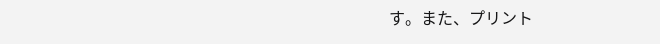す。また、プリント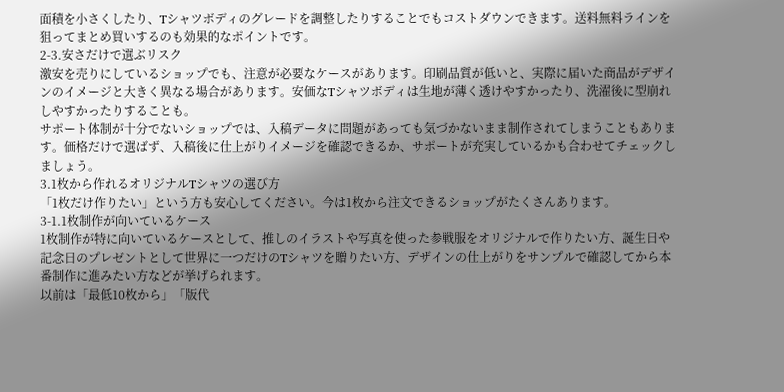面積を小さくしたり、Tシャツボディのグレードを調整したりすることでもコストダウンできます。送料無料ラインを狙ってまとめ買いするのも効果的なポイントです。
2-3.安さだけで選ぶリスク
激安を売りにしているショップでも、注意が必要なケースがあります。印刷品質が低いと、実際に届いた商品がデザインのイメージと大きく異なる場合があります。安価なTシャツボディは生地が薄く透けやすかったり、洗濯後に型崩れしやすかったりすることも。
サポート体制が十分でないショップでは、入稿データに問題があっても気づかないまま制作されてしまうこともあります。価格だけで選ばず、入稿後に仕上がりイメージを確認できるか、サポートが充実しているかも合わせてチェックしましょう。
3.1枚から作れるオリジナルTシャツの選び方
「1枚だけ作りたい」という方も安心してください。今は1枚から注文できるショップがたくさんあります。
3-1.1枚制作が向いているケース
1枚制作が特に向いているケースとして、推しのイラストや写真を使った参戦服をオリジナルで作りたい方、誕生日や記念日のプレゼントとして世界に一つだけのTシャツを贈りたい方、デザインの仕上がりをサンプルで確認してから本番制作に進みたい方などが挙げられます。
以前は「最低10枚から」「版代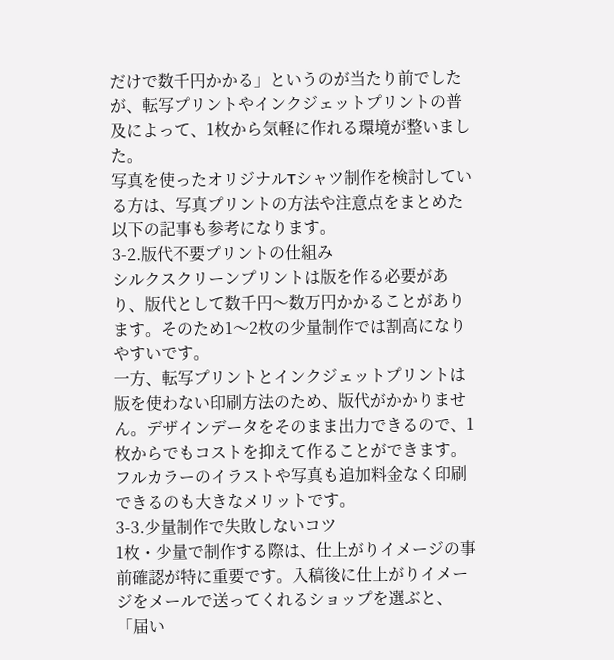だけで数千円かかる」というのが当たり前でしたが、転写プリントやインクジェットプリントの普及によって、1枚から気軽に作れる環境が整いました。
写真を使ったオリジナルTシャツ制作を検討している方は、写真プリントの方法や注意点をまとめた以下の記事も参考になります。
3-2.版代不要プリントの仕組み
シルクスクリーンプリントは版を作る必要があり、版代として数千円〜数万円かかることがあります。そのため1〜2枚の少量制作では割高になりやすいです。
一方、転写プリントとインクジェットプリントは版を使わない印刷方法のため、版代がかかりません。デザインデータをそのまま出力できるので、1枚からでもコストを抑えて作ることができます。フルカラーのイラストや写真も追加料金なく印刷できるのも大きなメリットです。
3-3.少量制作で失敗しないコツ
1枚・少量で制作する際は、仕上がりイメージの事前確認が特に重要です。入稿後に仕上がりイメージをメールで送ってくれるショップを選ぶと、「届い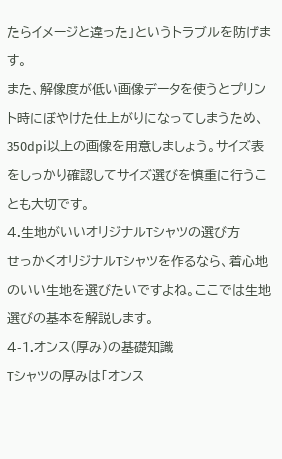たらイメージと違った」というトラブルを防げます。
また、解像度が低い画像データを使うとプリント時にぼやけた仕上がりになってしまうため、350dpi以上の画像を用意しましょう。サイズ表をしっかり確認してサイズ選びを慎重に行うことも大切です。
4.生地がいいオリジナルTシャツの選び方
せっかくオリジナルTシャツを作るなら、着心地のいい生地を選びたいですよね。ここでは生地選びの基本を解説します。
4-1.オンス(厚み)の基礎知識
Tシャツの厚みは「オンス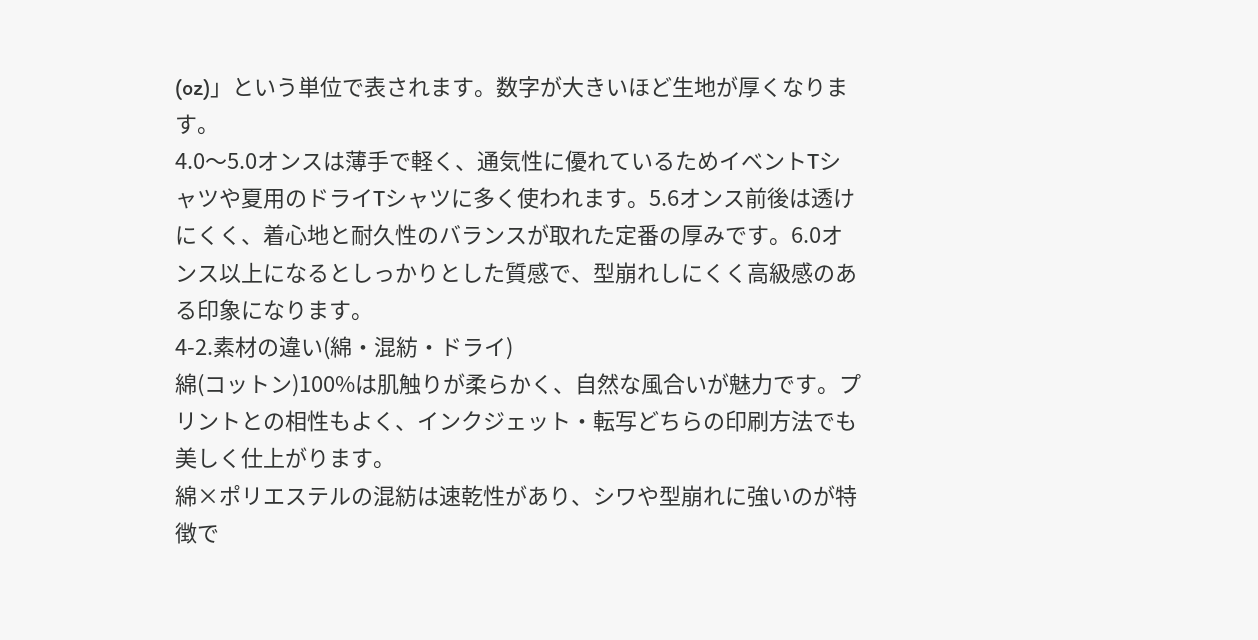(oz)」という単位で表されます。数字が大きいほど生地が厚くなります。
4.0〜5.0オンスは薄手で軽く、通気性に優れているためイベントTシャツや夏用のドライTシャツに多く使われます。5.6オンス前後は透けにくく、着心地と耐久性のバランスが取れた定番の厚みです。6.0オンス以上になるとしっかりとした質感で、型崩れしにくく高級感のある印象になります。
4-2.素材の違い(綿・混紡・ドライ)
綿(コットン)100%は肌触りが柔らかく、自然な風合いが魅力です。プリントとの相性もよく、インクジェット・転写どちらの印刷方法でも美しく仕上がります。
綿×ポリエステルの混紡は速乾性があり、シワや型崩れに強いのが特徴で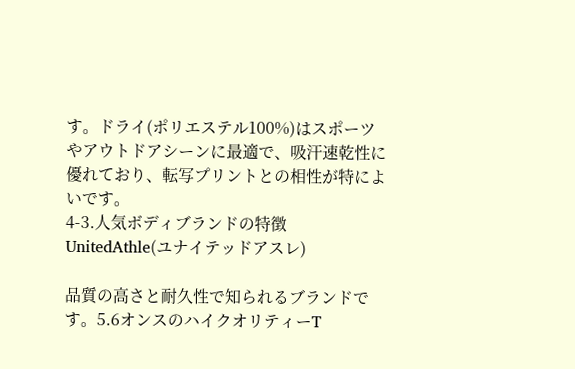す。ドライ(ポリエステル100%)はスポーツやアウトドアシーンに最適で、吸汗速乾性に優れており、転写プリントとの相性が特によいです。
4-3.人気ボディブランドの特徴
UnitedAthle(ユナイテッドアスレ)

品質の高さと耐久性で知られるブランドです。5.6オンスのハイクオリティーT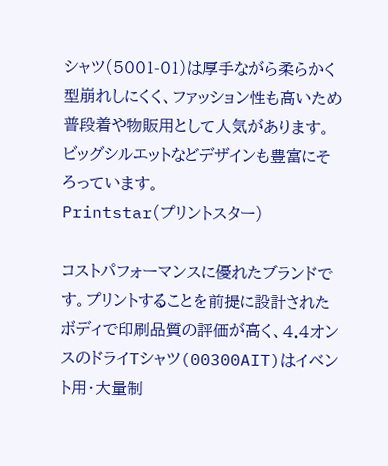シャツ(5001-01)は厚手ながら柔らかく型崩れしにくく、ファッション性も高いため普段着や物販用として人気があります。ビッグシルエットなどデザインも豊富にそろっています。
Printstar(プリントスター)

コストパフォーマンスに優れたブランドです。プリントすることを前提に設計されたボディで印刷品質の評価が高く、4.4オンスのドライTシャツ(00300AIT)はイベント用・大量制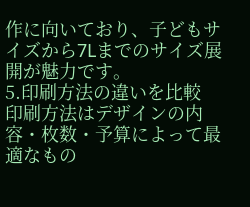作に向いており、子どもサイズから7Lまでのサイズ展開が魅力です。
5.印刷方法の違いを比較
印刷方法はデザインの内容・枚数・予算によって最適なもの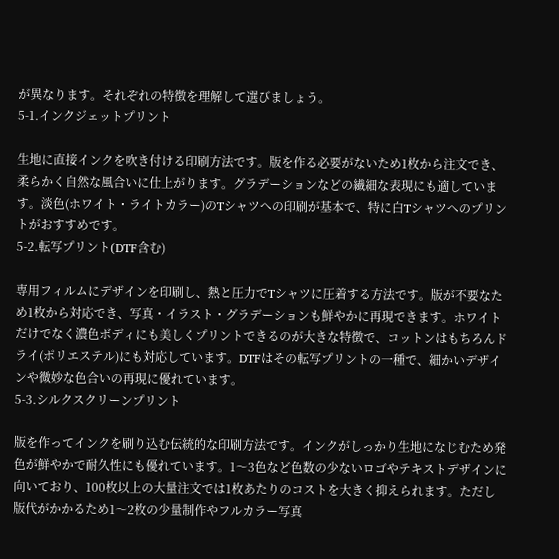が異なります。それぞれの特徴を理解して選びましょう。
5-1.インクジェットプリント

生地に直接インクを吹き付ける印刷方法です。版を作る必要がないため1枚から注文でき、柔らかく自然な風合いに仕上がります。グラデーションなどの繊細な表現にも適しています。淡色(ホワイト・ライトカラー)のTシャツへの印刷が基本で、特に白Tシャツへのプリントがおすすめです。
5-2.転写プリント(DTF含む)

専用フィルムにデザインを印刷し、熱と圧力でTシャツに圧着する方法です。版が不要なため1枚から対応でき、写真・イラスト・グラデーションも鮮やかに再現できます。ホワイトだけでなく濃色ボディにも美しくプリントできるのが大きな特徴で、コットンはもちろんドライ(ポリエステル)にも対応しています。DTFはその転写プリントの一種で、細かいデザインや微妙な色合いの再現に優れています。
5-3.シルクスクリーンプリント

版を作ってインクを刷り込む伝統的な印刷方法です。インクがしっかり生地になじむため発色が鮮やかで耐久性にも優れています。1〜3色など色数の少ないロゴやテキストデザインに向いており、100枚以上の大量注文では1枚あたりのコストを大きく抑えられます。ただし版代がかかるため1〜2枚の少量制作やフルカラー写真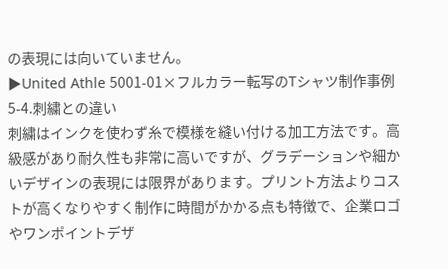の表現には向いていません。
▶United Athle 5001-01×フルカラー転写のTシャツ制作事例
5-4.刺繍との違い
刺繍はインクを使わず糸で模様を縫い付ける加工方法です。高級感があり耐久性も非常に高いですが、グラデーションや細かいデザインの表現には限界があります。プリント方法よりコストが高くなりやすく制作に時間がかかる点も特徴で、企業ロゴやワンポイントデザ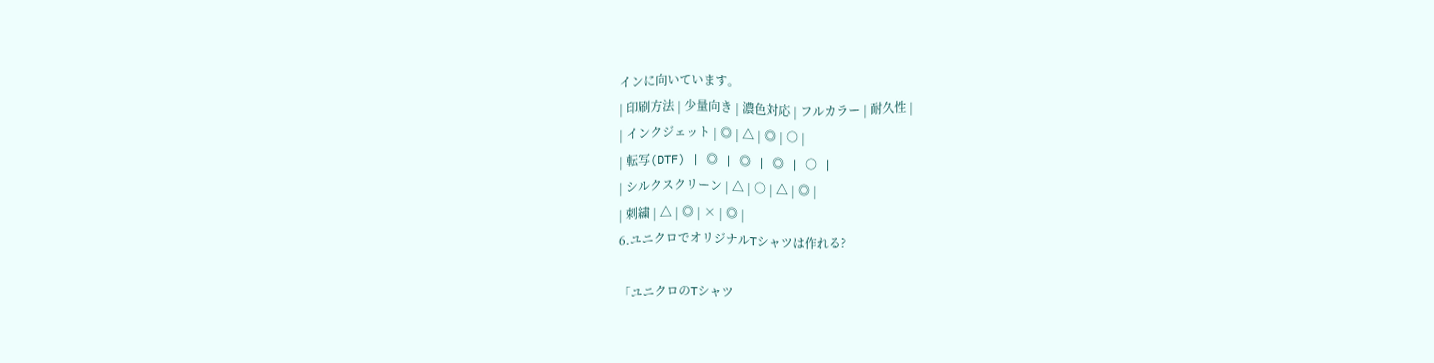インに向いています。
| 印刷方法 | 少量向き | 濃色対応 | フルカラー | 耐久性 |
| インクジェット | ◎ | △ | ◎ | ○ |
| 転写(DTF) | ◎ | ◎ | ◎ | ○ |
| シルクスクリーン | △ | ○ | △ | ◎ |
| 刺繍 | △ | ◎ | × | ◎ |
6.ユニクロでオリジナルTシャツは作れる?

「ユニクロのTシャツ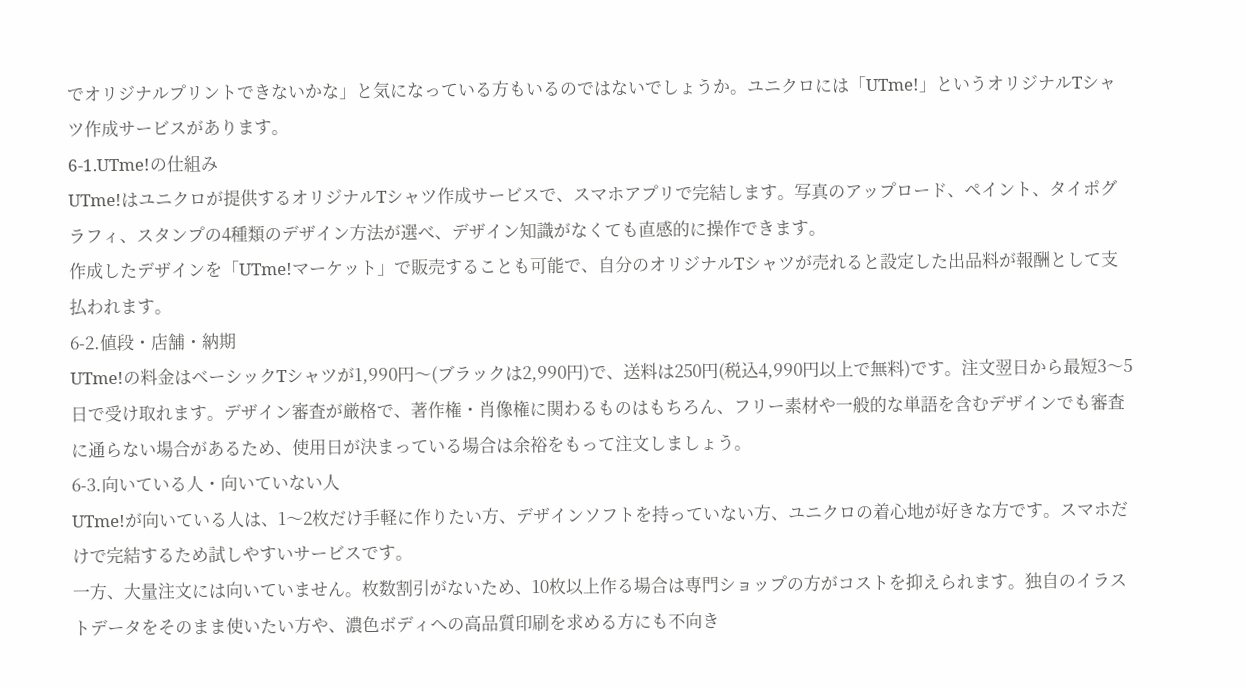でオリジナルプリントできないかな」と気になっている方もいるのではないでしょうか。ユニクロには「UTme!」というオリジナルTシャツ作成サービスがあります。
6-1.UTme!の仕組み
UTme!はユニクロが提供するオリジナルTシャツ作成サービスで、スマホアプリで完結します。写真のアップロード、ペイント、タイポグラフィ、スタンプの4種類のデザイン方法が選べ、デザイン知識がなくても直感的に操作できます。
作成したデザインを「UTme!マーケット」で販売することも可能で、自分のオリジナルTシャツが売れると設定した出品料が報酬として支払われます。
6-2.値段・店舗・納期
UTme!の料金はベーシックTシャツが1,990円〜(ブラックは2,990円)で、送料は250円(税込4,990円以上で無料)です。注文翌日から最短3〜5日で受け取れます。デザイン審査が厳格で、著作権・肖像権に関わるものはもちろん、フリー素材や一般的な単語を含むデザインでも審査に通らない場合があるため、使用日が決まっている場合は余裕をもって注文しましょう。
6-3.向いている人・向いていない人
UTme!が向いている人は、1〜2枚だけ手軽に作りたい方、デザインソフトを持っていない方、ユニクロの着心地が好きな方です。スマホだけで完結するため試しやすいサービスです。
一方、大量注文には向いていません。枚数割引がないため、10枚以上作る場合は専門ショップの方がコストを抑えられます。独自のイラストデータをそのまま使いたい方や、濃色ボディへの高品質印刷を求める方にも不向き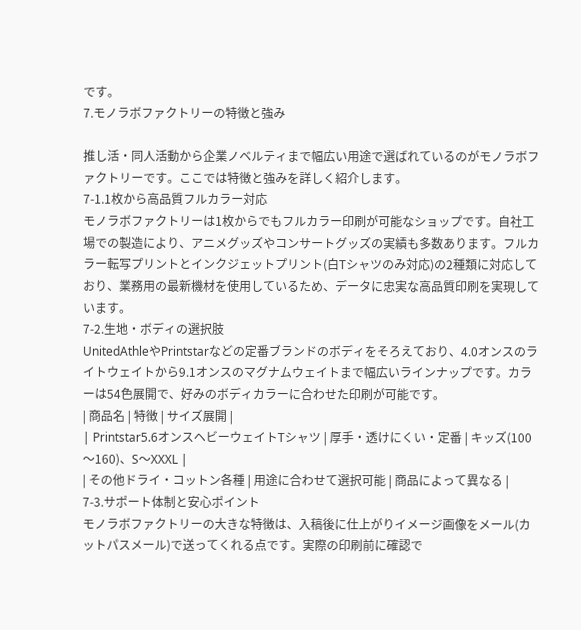です。
7.モノラボファクトリーの特徴と強み

推し活・同人活動から企業ノベルティまで幅広い用途で選ばれているのがモノラボファクトリーです。ここでは特徴と強みを詳しく紹介します。
7-1.1枚から高品質フルカラー対応
モノラボファクトリーは1枚からでもフルカラー印刷が可能なショップです。自社工場での製造により、アニメグッズやコンサートグッズの実績も多数あります。フルカラー転写プリントとインクジェットプリント(白Tシャツのみ対応)の2種類に対応しており、業務用の最新機材を使用しているため、データに忠実な高品質印刷を実現しています。
7-2.生地・ボディの選択肢
UnitedAthleやPrintstarなどの定番ブランドのボディをそろえており、4.0オンスのライトウェイトから9.1オンスのマグナムウェイトまで幅広いラインナップです。カラーは54色展開で、好みのボディカラーに合わせた印刷が可能です。
| 商品名 | 特徴 | サイズ展開 |
| Printstar5.6オンスヘビーウェイトTシャツ | 厚手・透けにくい・定番 | キッズ(100〜160)、S〜XXXL |
| その他ドライ・コットン各種 | 用途に合わせて選択可能 | 商品によって異なる |
7-3.サポート体制と安心ポイント
モノラボファクトリーの大きな特徴は、入稿後に仕上がりイメージ画像をメール(カットパスメール)で送ってくれる点です。実際の印刷前に確認で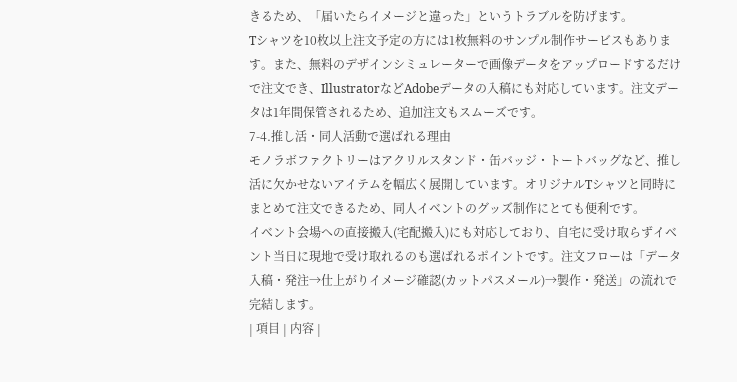きるため、「届いたらイメージと違った」というトラブルを防げます。
Tシャツを10枚以上注文予定の方には1枚無料のサンプル制作サービスもあります。また、無料のデザインシミュレーターで画像データをアップロードするだけで注文でき、IllustratorなどAdobeデータの入稿にも対応しています。注文データは1年間保管されるため、追加注文もスムーズです。
7-4.推し活・同人活動で選ばれる理由
モノラボファクトリーはアクリルスタンド・缶バッジ・トートバッグなど、推し活に欠かせないアイテムを幅広く展開しています。オリジナルTシャツと同時にまとめて注文できるため、同人イベントのグッズ制作にとても便利です。
イベント会場への直接搬入(宅配搬入)にも対応しており、自宅に受け取らずイベント当日に現地で受け取れるのも選ばれるポイントです。注文フローは「データ入稿・発注→仕上がりイメージ確認(カットパスメール)→製作・発送」の流れで完結します。
| 項目 | 内容 |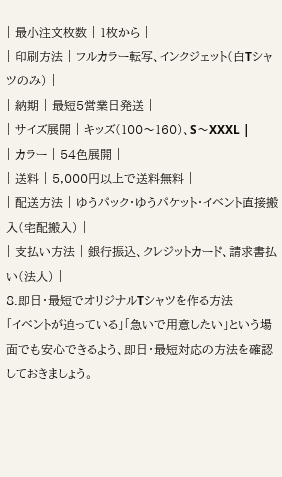| 最小注文枚数 | 1枚から |
| 印刷方法 | フルカラー転写、インクジェット(白Tシャツのみ) |
| 納期 | 最短5営業日発送 |
| サイズ展開 | キッズ(100〜160)、S〜XXXL |
| カラー | 54色展開 |
| 送料 | 5,000円以上で送料無料 |
| 配送方法 | ゆうパック・ゆうパケット・イベント直接搬入(宅配搬入) |
| 支払い方法 | 銀行振込、クレジットカード、請求書払い(法人) |
8.即日・最短でオリジナルTシャツを作る方法
「イベントが迫っている」「急いで用意したい」という場面でも安心できるよう、即日・最短対応の方法を確認しておきましょう。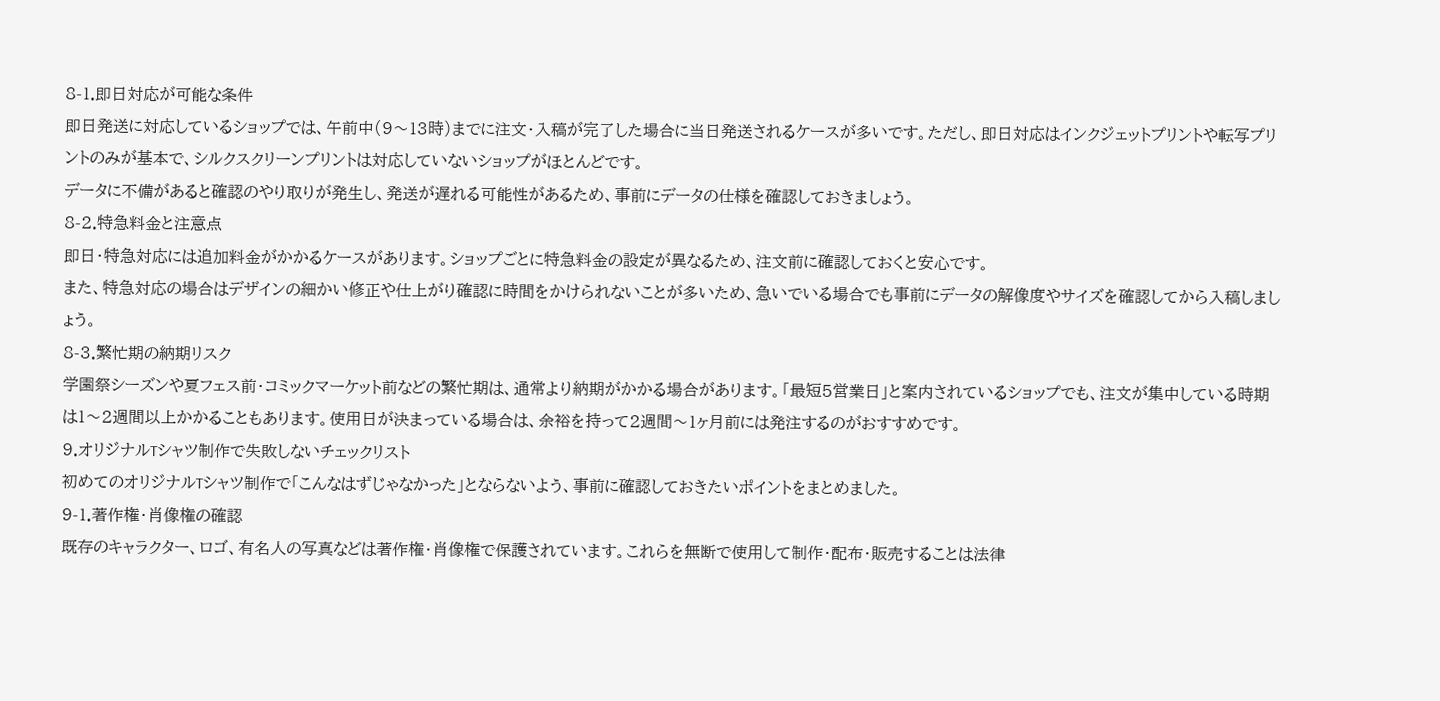8-1.即日対応が可能な条件
即日発送に対応しているショップでは、午前中(9〜13時)までに注文・入稿が完了した場合に当日発送されるケースが多いです。ただし、即日対応はインクジェットプリントや転写プリントのみが基本で、シルクスクリーンプリントは対応していないショップがほとんどです。
データに不備があると確認のやり取りが発生し、発送が遅れる可能性があるため、事前にデータの仕様を確認しておきましょう。
8-2.特急料金と注意点
即日・特急対応には追加料金がかかるケースがあります。ショップごとに特急料金の設定が異なるため、注文前に確認しておくと安心です。
また、特急対応の場合はデザインの細かい修正や仕上がり確認に時間をかけられないことが多いため、急いでいる場合でも事前にデータの解像度やサイズを確認してから入稿しましょう。
8-3.繁忙期の納期リスク
学園祭シーズンや夏フェス前・コミックマーケット前などの繁忙期は、通常より納期がかかる場合があります。「最短5営業日」と案内されているショップでも、注文が集中している時期は1〜2週間以上かかることもあります。使用日が決まっている場合は、余裕を持って2週間〜1ヶ月前には発注するのがおすすめです。
9.オリジナルTシャツ制作で失敗しないチェックリスト
初めてのオリジナルTシャツ制作で「こんなはずじゃなかった」とならないよう、事前に確認しておきたいポイントをまとめました。
9-1.著作権・肖像権の確認
既存のキャラクター、ロゴ、有名人の写真などは著作権・肖像権で保護されています。これらを無断で使用して制作・配布・販売することは法律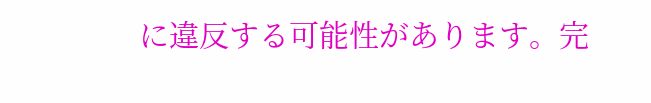に違反する可能性があります。完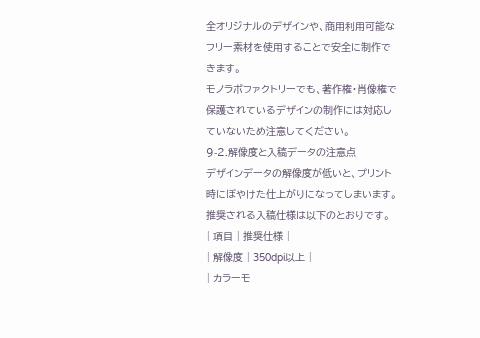全オリジナルのデザインや、商用利用可能なフリー素材を使用することで安全に制作できます。
モノラボファクトリーでも、著作権・肖像権で保護されているデザインの制作には対応していないため注意してください。
9-2.解像度と入稿データの注意点
デザインデータの解像度が低いと、プリント時にぼやけた仕上がりになってしまいます。推奨される入稿仕様は以下のとおりです。
| 項目 | 推奨仕様 |
| 解像度 | 350dpi以上 |
| カラーモ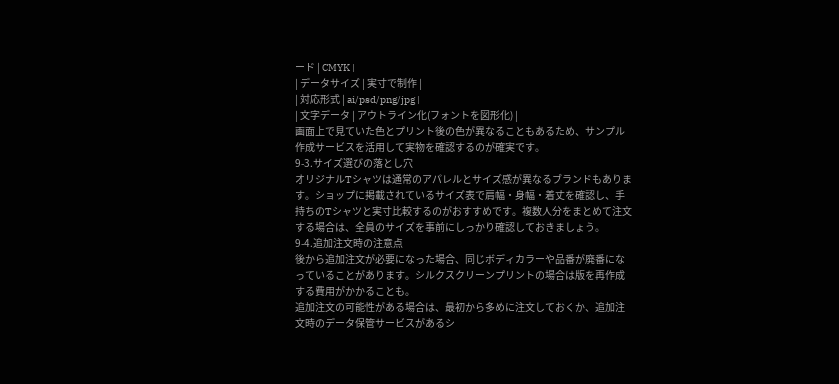ード | CMYK |
| データサイズ | 実寸で制作 |
| 対応形式 | ai/psd/png/jpg |
| 文字データ | アウトライン化(フォントを図形化) |
画面上で見ていた色とプリント後の色が異なることもあるため、サンプル作成サービスを活用して実物を確認するのが確実です。
9-3.サイズ選びの落とし穴
オリジナルTシャツは通常のアパレルとサイズ感が異なるブランドもあります。ショップに掲載されているサイズ表で肩幅・身幅・着丈を確認し、手持ちのTシャツと実寸比較するのがおすすめです。複数人分をまとめて注文する場合は、全員のサイズを事前にしっかり確認しておきましょう。
9-4.追加注文時の注意点
後から追加注文が必要になった場合、同じボディカラーや品番が廃番になっていることがあります。シルクスクリーンプリントの場合は版を再作成する費用がかかることも。
追加注文の可能性がある場合は、最初から多めに注文しておくか、追加注文時のデータ保管サービスがあるシ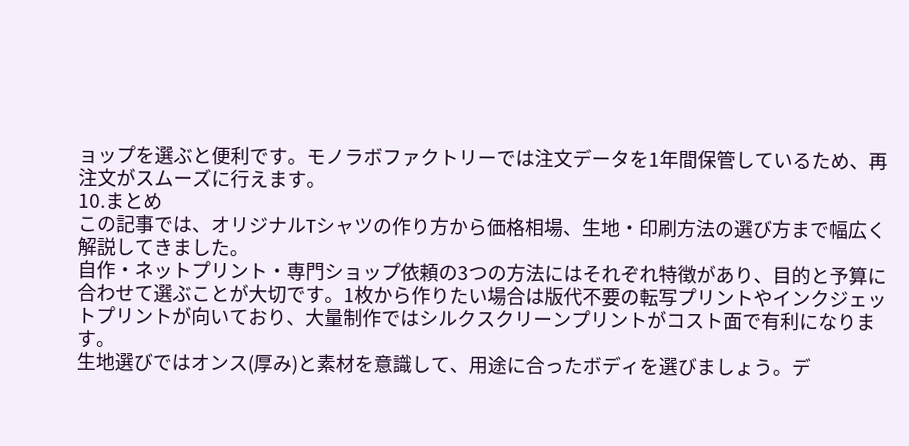ョップを選ぶと便利です。モノラボファクトリーでは注文データを1年間保管しているため、再注文がスムーズに行えます。
10.まとめ
この記事では、オリジナルTシャツの作り方から価格相場、生地・印刷方法の選び方まで幅広く解説してきました。
自作・ネットプリント・専門ショップ依頼の3つの方法にはそれぞれ特徴があり、目的と予算に合わせて選ぶことが大切です。1枚から作りたい場合は版代不要の転写プリントやインクジェットプリントが向いており、大量制作ではシルクスクリーンプリントがコスト面で有利になります。
生地選びではオンス(厚み)と素材を意識して、用途に合ったボディを選びましょう。デ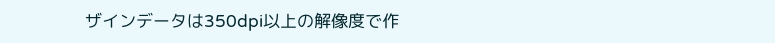ザインデータは350dpi以上の解像度で作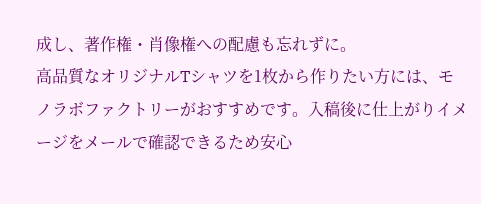成し、著作権・肖像権への配慮も忘れずに。
高品質なオリジナルTシャツを1枚から作りたい方には、モノラボファクトリーがおすすめです。入稿後に仕上がりイメージをメールで確認できるため安心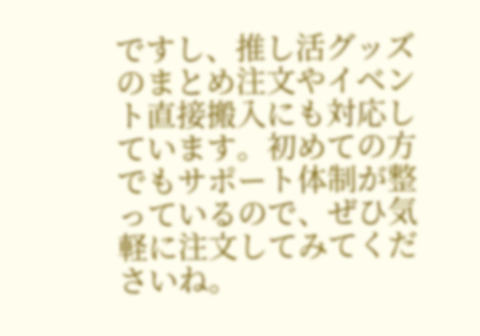ですし、推し活グッズのまとめ注文やイベント直接搬入にも対応しています。初めての方でもサポート体制が整っているので、ぜひ気軽に注文してみてくださいね。